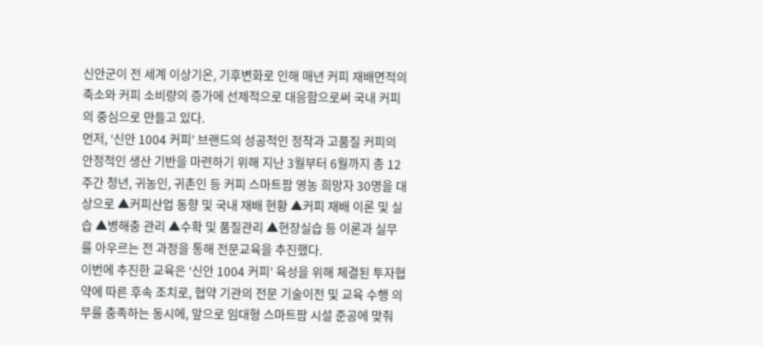신안군이 전 세계 이상기온, 기후변화로 인해 매년 커피 재배면적의 축소와 커피 소비량의 증가에 선제적으로 대응함으로써 국내 커피의 중심으로 만들고 있다.
먼저, ‘신안 1004 커피’ 브랜드의 성공적인 정착과 고품질 커피의 안정적인 생산 기반을 마련하기 위해 지난 3월부터 6월까지 총 12주간 청년, 귀농인, 귀촌인 등 커피 스마트팜 영농 희망자 30명을 대상으로 ▲커피산업 동향 및 국내 재배 현황 ▲커피 재배 이론 및 실습 ▲병해충 관리 ▲수확 및 품질관리 ▲현장실습 등 이론과 실무를 아우르는 전 과정을 통해 전문교육을 추진했다.
이번에 추진한 교육은 ‘신안 1004 커피’ 육성을 위해 체결된 투자협약에 따른 후속 조치로, 협약 기관의 전문 기술이전 및 교육 수행 의무를 충족하는 동시에, 앞으로 임대형 스마트팜 시설 준공에 맞춰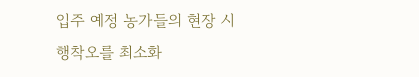입주 예정 농가들의 현장 시행착오를 최소화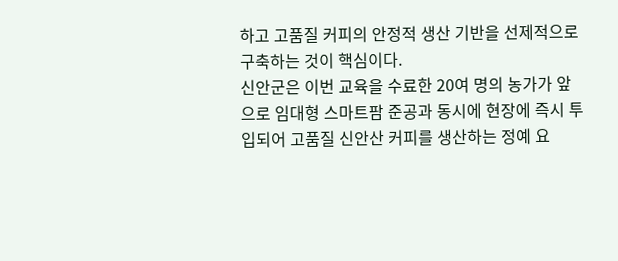하고 고품질 커피의 안정적 생산 기반을 선제적으로 구축하는 것이 핵심이다.
신안군은 이번 교육을 수료한 20여 명의 농가가 앞으로 임대형 스마트팜 준공과 동시에 현장에 즉시 투입되어 고품질 신안산 커피를 생산하는 정예 요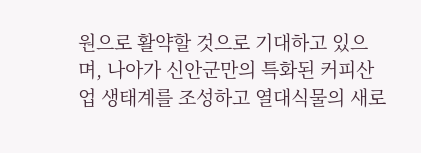원으로 활약할 것으로 기대하고 있으며, 나아가 신안군만의 특화된 커피산업 생태계를 조성하고 열대식물의 새로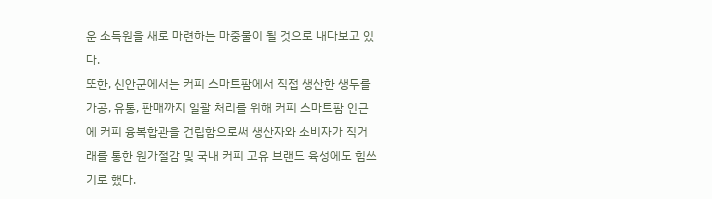운 소득원을 새로 마련하는 마중물이 될 것으로 내다보고 있다.
또한, 신안군에서는 커피 스마트팜에서 직접 생산한 생두를 가공, 유통, 판매까지 일괄 처리를 위해 커피 스마트팜 인근에 커피 융복합관을 건립함으로써 생산자와 소비자가 직거래를 통한 원가절감 및 국내 커피 고유 브랜드 육성에도 힘쓰기로 했다.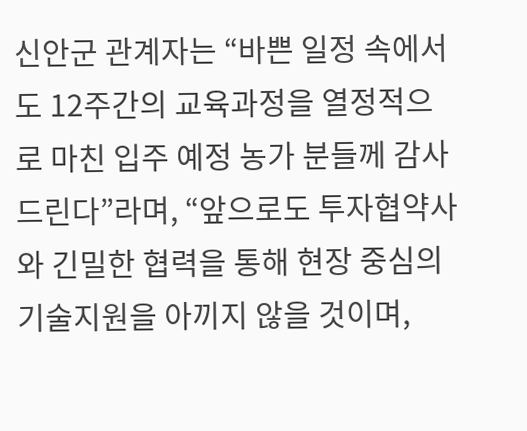신안군 관계자는 “바쁜 일정 속에서도 12주간의 교육과정을 열정적으로 마친 입주 예정 농가 분들께 감사드린다”라며, “앞으로도 투자협약사와 긴밀한 협력을 통해 현장 중심의 기술지원을 아끼지 않을 것이며,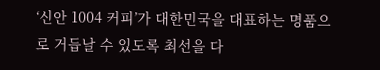‘신안 1004 커피’가 대한민국을 대표하는 명품으로 거듭날 수 있도록 최선을 다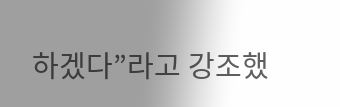하겠다”라고 강조했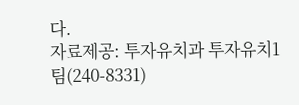다.
자료제공: 투자유치과 투자유치1팀(240-8331)